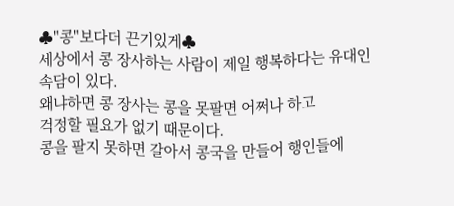♣"콩"보다더 끈기있게♣
세상에서 콩 장사하는 사람이 제일 행복하다는 유대인 속담이 있다.
왜냐하면 콩 장사는 콩을 못팔면 어쩌나 하고
걱정할 필요가 없기 때문이다.
콩을 팔지 못하면 갈아서 콩국을 만들어 행인들에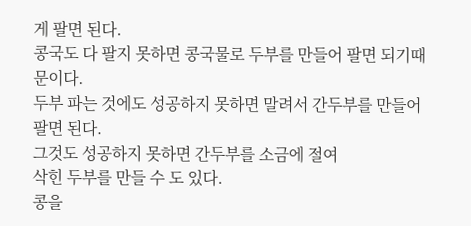게 팔면 된다.
콩국도 다 팔지 못하면 콩국물로 두부를 만들어 팔면 되기때문이다.
두부 파는 것에도 성공하지 못하면 말려서 간두부를 만들어 팔면 된다.
그것도 성공하지 못하면 간두부를 소금에 절여
삭힌 두부를 만들 수 도 있다.
콩을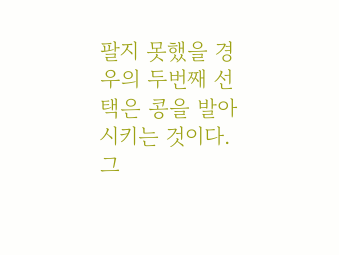팔지 못했을 경우의 두번째 선택은 콩을 발아시키는 것이다.
그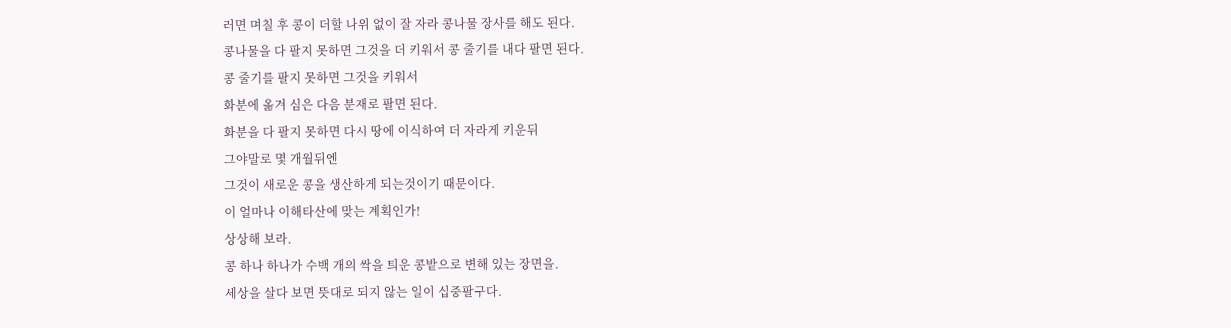러면 며칠 후 콩이 더할 나위 없이 잘 자라 콩나물 장사를 해도 된다.
콩나물을 다 팔지 못하면 그것을 더 키워서 콩 줄기를 내다 팔면 된다.
콩 줄기를 팔지 못하면 그것을 키워서
화분에 옮겨 심은 다음 분재로 팔면 된다.
화분을 다 팔지 못하면 다시 땅에 이식하여 더 자라게 키운뒤
그야말로 몇 개월뒤엔
그것이 새로운 콩을 생산하게 되는것이기 때문이다.
이 얼마나 이해타산에 맞는 계획인가!
상상해 보라.
콩 하나 하나가 수백 개의 싹을 틔운 콩밭으로 변해 있는 장면을.
세상을 살다 보면 뜻대로 되지 않는 일이 십중팔구다.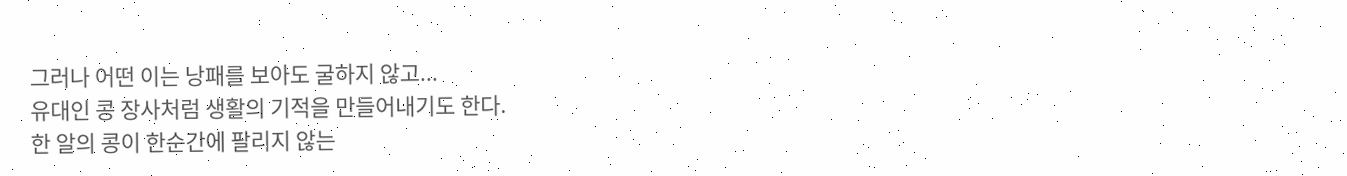그러나 어떤 이는 낭패를 보아도 굴하지 않고...
유대인 콩 장사처럼 생활의 기적을 만들어내기도 한다.
한 알의 콩이 한순간에 팔리지 않는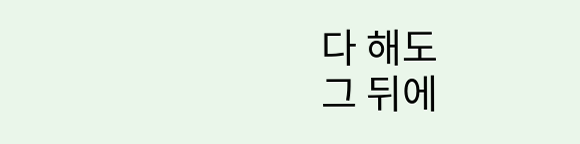다 해도
그 뒤에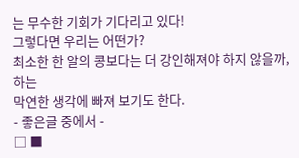는 무수한 기회가 기다리고 있다!
그렇다면 우리는 어떤가?
최소한 한 알의 콩보다는 더 강인해져야 하지 않을까,하는
막연한 생각에 빠져 보기도 한다.
- 좋은글 중에서 -
□ ■